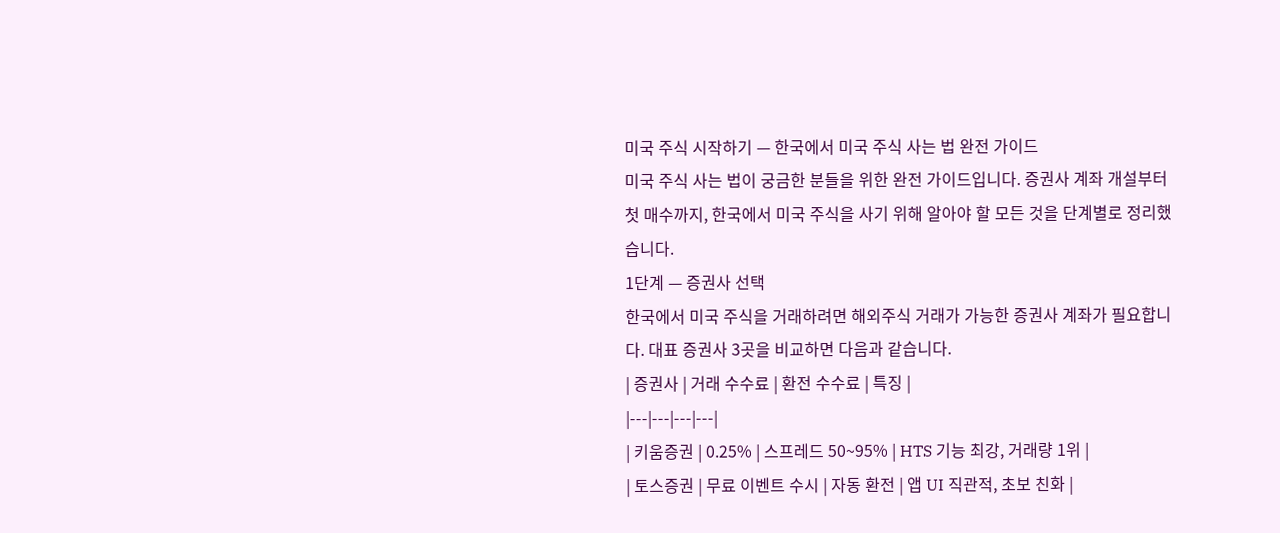미국 주식 시작하기 — 한국에서 미국 주식 사는 법 완전 가이드
미국 주식 사는 법이 궁금한 분들을 위한 완전 가이드입니다. 증권사 계좌 개설부터 첫 매수까지, 한국에서 미국 주식을 사기 위해 알아야 할 모든 것을 단계별로 정리했습니다.
1단계 — 증권사 선택
한국에서 미국 주식을 거래하려면 해외주식 거래가 가능한 증권사 계좌가 필요합니다. 대표 증권사 3곳을 비교하면 다음과 같습니다.
| 증권사 | 거래 수수료 | 환전 수수료 | 특징 |
|---|---|---|---|
| 키움증권 | 0.25% | 스프레드 50~95% | HTS 기능 최강, 거래량 1위 |
| 토스증권 | 무료 이벤트 수시 | 자동 환전 | 앱 UI 직관적, 초보 친화 |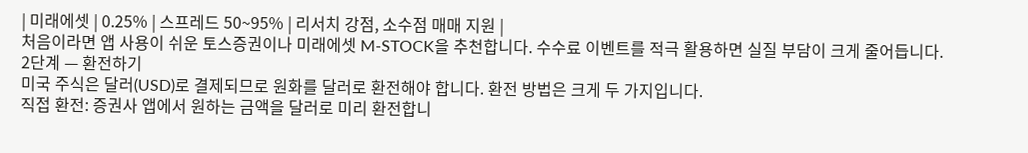| 미래에셋 | 0.25% | 스프레드 50~95% | 리서치 강점, 소수점 매매 지원 |
처음이라면 앱 사용이 쉬운 토스증권이나 미래에셋 M-STOCK을 추천합니다. 수수료 이벤트를 적극 활용하면 실질 부담이 크게 줄어듭니다.
2단계 — 환전하기
미국 주식은 달러(USD)로 결제되므로 원화를 달러로 환전해야 합니다. 환전 방법은 크게 두 가지입니다.
직접 환전: 증권사 앱에서 원하는 금액을 달러로 미리 환전합니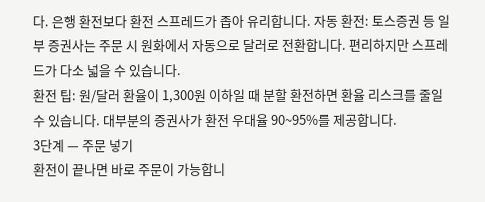다. 은행 환전보다 환전 스프레드가 좁아 유리합니다. 자동 환전: 토스증권 등 일부 증권사는 주문 시 원화에서 자동으로 달러로 전환합니다. 편리하지만 스프레드가 다소 넓을 수 있습니다.
환전 팁: 원/달러 환율이 1,300원 이하일 때 분할 환전하면 환율 리스크를 줄일 수 있습니다. 대부분의 증권사가 환전 우대율 90~95%를 제공합니다.
3단계 — 주문 넣기
환전이 끝나면 바로 주문이 가능합니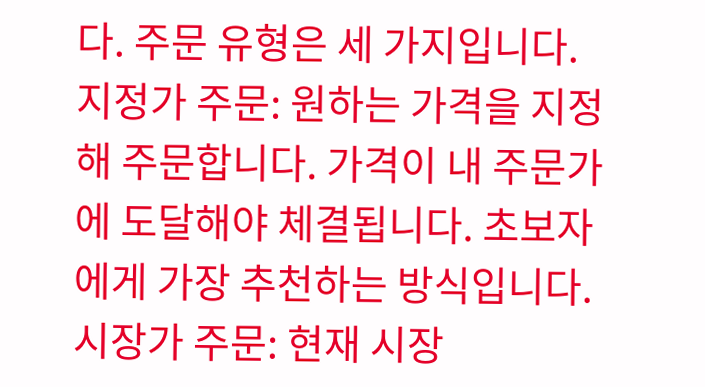다. 주문 유형은 세 가지입니다.
지정가 주문: 원하는 가격을 지정해 주문합니다. 가격이 내 주문가에 도달해야 체결됩니다. 초보자에게 가장 추천하는 방식입니다. 시장가 주문: 현재 시장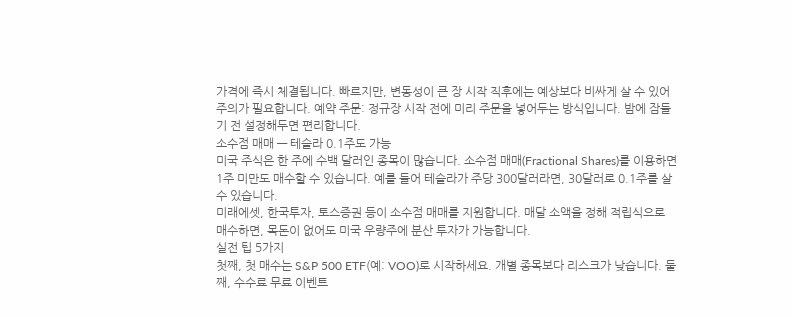가격에 즉시 체결됩니다. 빠르지만, 변동성이 큰 장 시작 직후에는 예상보다 비싸게 살 수 있어 주의가 필요합니다. 예약 주문: 정규장 시작 전에 미리 주문을 넣어두는 방식입니다. 밤에 잠들기 전 설정해두면 편리합니다.
소수점 매매 — 테슬라 0.1주도 가능
미국 주식은 한 주에 수백 달러인 종목이 많습니다. 소수점 매매(Fractional Shares)를 이용하면 1주 미만도 매수할 수 있습니다. 예를 들어 테슬라가 주당 300달러라면, 30달러로 0.1주를 살 수 있습니다.
미래에셋, 한국투자, 토스증권 등이 소수점 매매를 지원합니다. 매달 소액을 정해 적립식으로 매수하면, 목돈이 없어도 미국 우량주에 분산 투자가 가능합니다.
실전 팁 5가지
첫째, 첫 매수는 S&P 500 ETF(예: VOO)로 시작하세요. 개별 종목보다 리스크가 낮습니다. 둘째, 수수료 무료 이벤트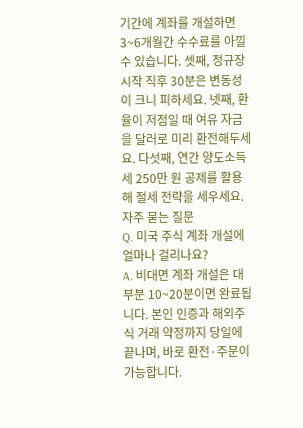기간에 계좌를 개설하면 3~6개월간 수수료를 아낄 수 있습니다. 셋째, 정규장 시작 직후 30분은 변동성이 크니 피하세요. 넷째, 환율이 저점일 때 여유 자금을 달러로 미리 환전해두세요. 다섯째, 연간 양도소득세 250만 원 공제를 활용해 절세 전략을 세우세요.
자주 묻는 질문
Q. 미국 주식 계좌 개설에 얼마나 걸리나요?
A. 비대면 계좌 개설은 대부분 10~20분이면 완료됩니다. 본인 인증과 해외주식 거래 약정까지 당일에 끝나며, 바로 환전·주문이 가능합니다.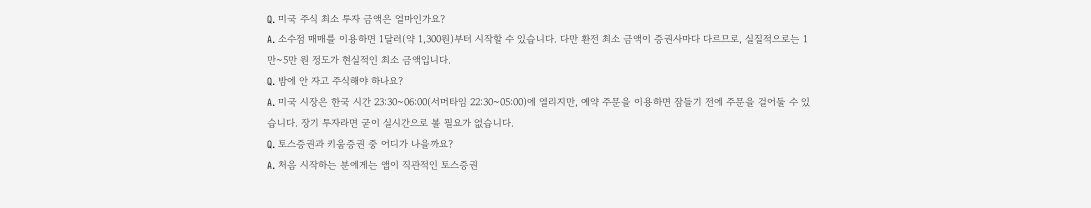Q. 미국 주식 최소 투자 금액은 얼마인가요?
A. 소수점 매매를 이용하면 1달러(약 1,300원)부터 시작할 수 있습니다. 다만 환전 최소 금액이 증권사마다 다르므로, 실질적으로는 1만~5만 원 정도가 현실적인 최소 금액입니다.
Q. 밤에 안 자고 주식해야 하나요?
A. 미국 시장은 한국 시간 23:30~06:00(서머타임 22:30~05:00)에 열리지만, 예약 주문을 이용하면 잠들기 전에 주문을 걸어둘 수 있습니다. 장기 투자라면 굳이 실시간으로 볼 필요가 없습니다.
Q. 토스증권과 키움증권 중 어디가 나을까요?
A. 처음 시작하는 분에게는 앱이 직관적인 토스증권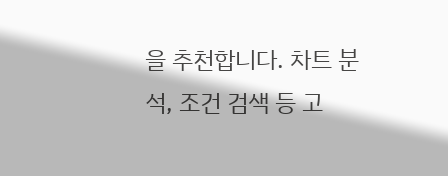을 추천합니다. 차트 분석, 조건 검색 등 고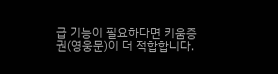급 기능이 필요하다면 키움증권(영웅문)이 더 적합합니다.